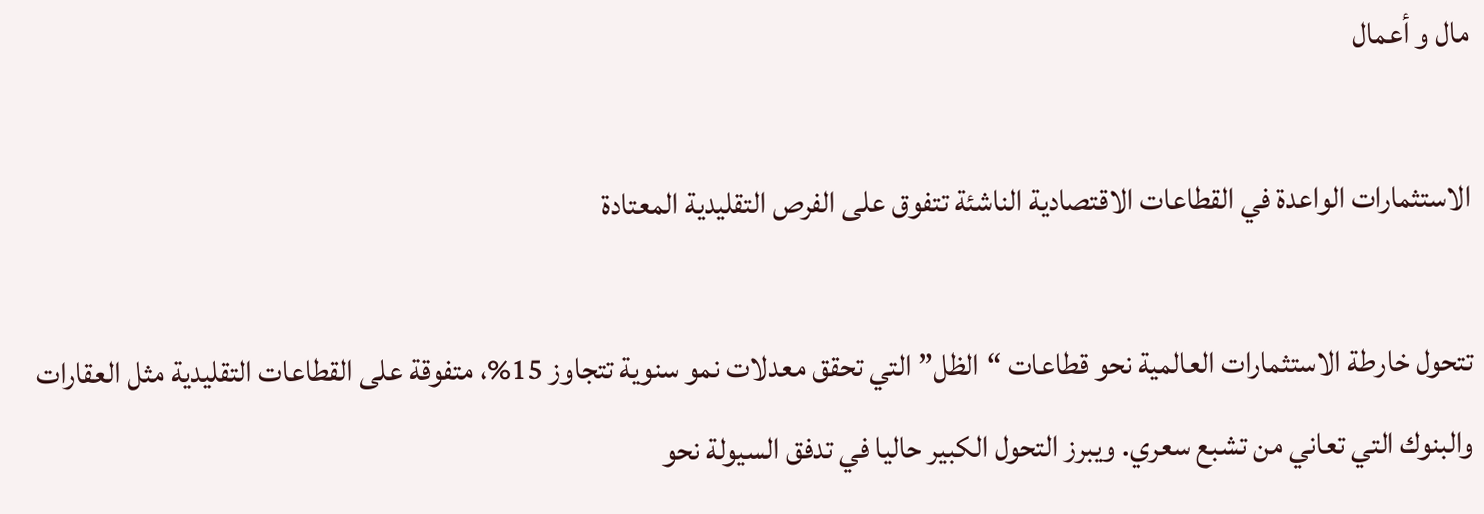مال و أعمال

الاستثمارات الواعدة في القطاعات الاقتصادية الناشئة تتفوق على الفرص التقليدية المعتادة

تتحول خارطة الاستثمارات العالمية نحو قطاعات “الظل” التي تحقق معدلات نمو سنوية تتجاوز 15%، متفوقة على القطاعات التقليدية مثل العقارات والبنوك التي تعاني من تشبع سعري. ويبرز التحول الكبير حاليا في تدفق السيولة نحو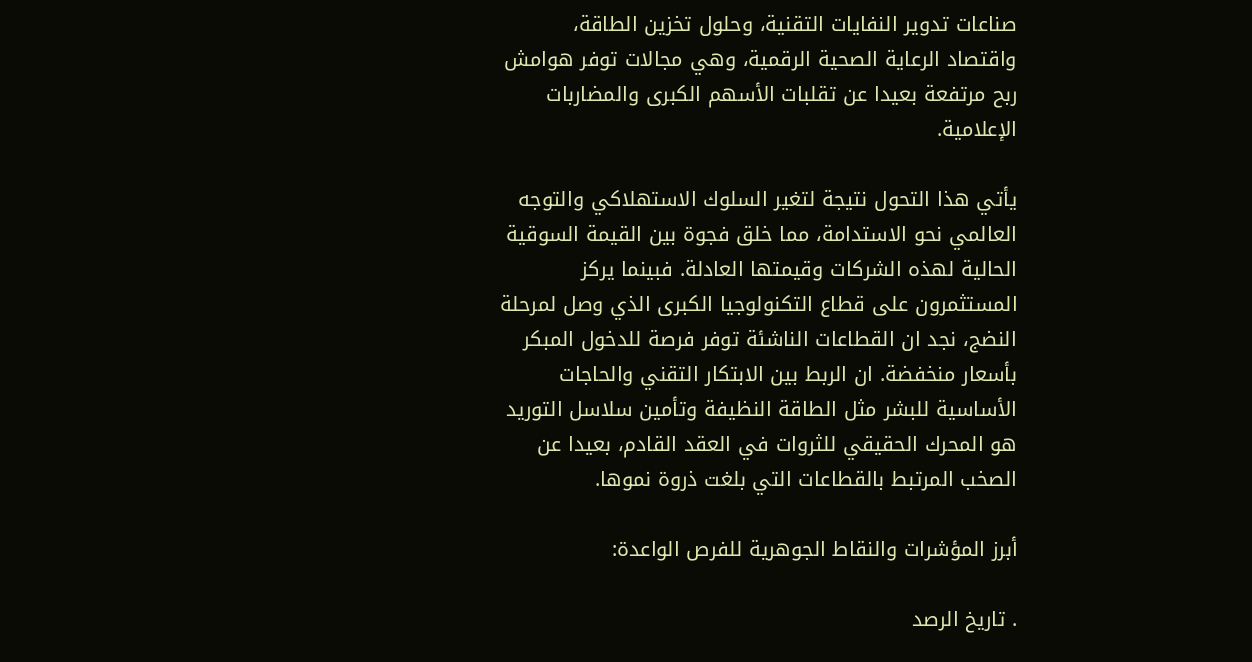صناعات تدوير النفايات التقنية، وحلول تخزين الطاقة، واقتصاد الرعاية الصحية الرقمية، وهي مجالات توفر هوامش ربح مرتفعة بعيدا عن تقلبات الأسهم الكبرى والمضاربات الإعلامية.

يأتي هذا التحول نتيجة لتغير السلوك الاستهلاكي والتوجه العالمي نحو الاستدامة، مما خلق فجوة بين القيمة السوقية الحالية لهذه الشركات وقيمتها العادلة. فبينما يركز المستثمرون على قطاع التكنولوجيا الكبرى الذي وصل لمرحلة النضج، نجد ان القطاعات الناشئة توفر فرصة للدخول المبكر بأسعار منخفضة. ان الربط بين الابتكار التقني والحاجات الأساسية للبشر مثل الطاقة النظيفة وتأمين سلاسل التوريد هو المحرك الحقيقي للثروات في العقد القادم، بعيدا عن الصخب المرتبط بالقطاعات التي بلغت ذروة نموها.

أبرز المؤشرات والنقاط الجوهرية للفرص الواعدة:

. تاريخ الرصد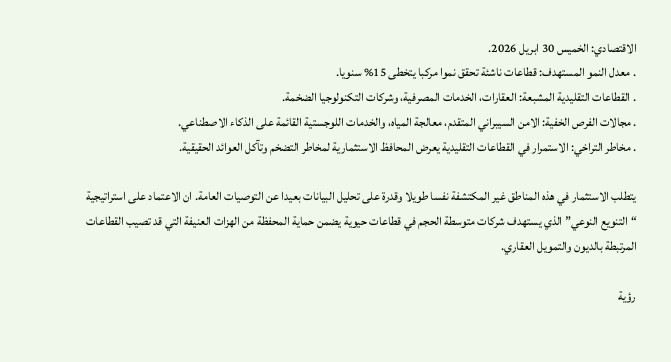الاقتصادي: الخميس 30 ابريل 2026.
. معدل النمو المستهدف: قطاعات ناشئة تحقق نموا مركبا يتخطى 15% سنويا.
. القطاعات التقليدية المشبعة: العقارات، الخدمات المصرفية، وشركات التكنولوجيا الضخمة.
. مجالات الفرص الخفية: الامن السيبراني المتقدم، معالجة المياه، والخدمات اللوجستية القائمة على الذكاء الاصطناعي.
. مخاطر التراخي: الاستمرار في القطاعات التقليدية يعرض المحافظ الاستثمارية لمخاطر التضخم وتآكل العوائد الحقيقية.

يتطلب الاستثمار في هذه المناطق غير المكتشفة نفسا طويلا وقدرة على تحليل البيانات بعيدا عن التوصيات العامة. ان الاعتماد على استراتيجية “التنويع النوعي” الذي يستهدف شركات متوسطة الحجم في قطاعات حيوية يضمن حماية المحفظة من الهزات العنيفة التي قد تصيب القطاعات المرتبطة بالديون والتمويل العقاري.

رؤية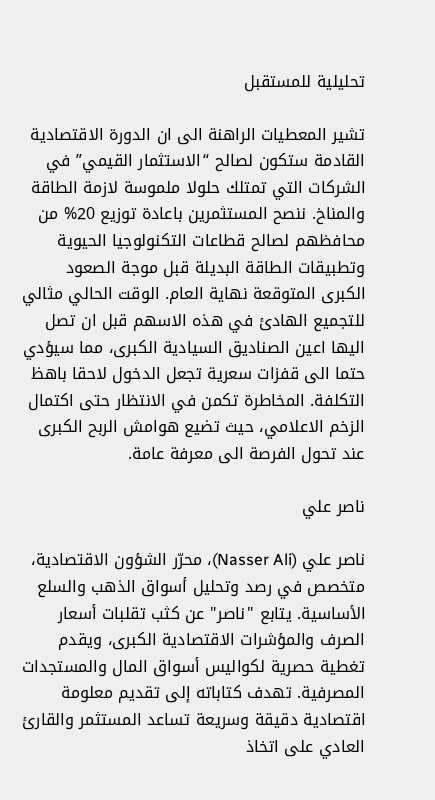تحليلية للمستقبل

تشير المعطيات الراهنة الى ان الدورة الاقتصادية القادمة ستكون لصالح “الاستثمار القيمي” في الشركات التي تمتلك حلولا ملموسة لازمة الطاقة والمناخ. ننصح المستثمرين باعادة توزيع 20% من محافظهم لصالح قطاعات التكنولوجيا الحيوية وتطبيقات الطاقة البديلة قبل موجة الصعود الكبرى المتوقعة نهاية العام. الوقت الحالي مثالي للتجميع الهادئ في هذه الاسهم قبل ان تصل اليها اعين الصناديق السيادية الكبرى، مما سيؤدي حتما الى قفزات سعرية تجعل الدخول لاحقا باهظ التكلفة. المخاطرة تكمن في الانتظار حتى اكتمال الزخم الاعلامي، حيث تضيع هوامش الربح الكبرى عند تحول الفرصة الى معرفة عامة.

ناصر علي

ناصر علي (Nasser Ali)، محرّر الشؤون الاقتصادية، متخصص في رصد وتحليل أسواق الذهب والسلع الأساسية. يتابع "ناصر" عن كثب تقلبات أسعار الصرف والمؤشرات الاقتصادية الكبرى، ويقدم تغطية حصرية لكواليس أسواق المال والمستجدات المصرفية. تهدف كتاباته إلى تقديم معلومة اقتصادية دقيقة وسريعة تساعد المستثمر والقارئ العادي على اتخاذ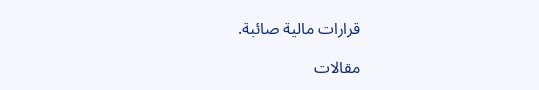قرارات مالية صائبة.

مقالات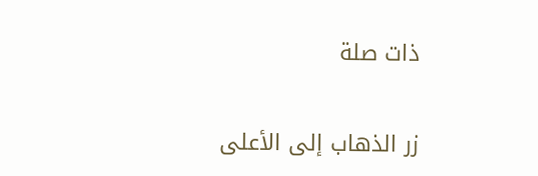ذات صلة

زر الذهاب إلى الأعلى